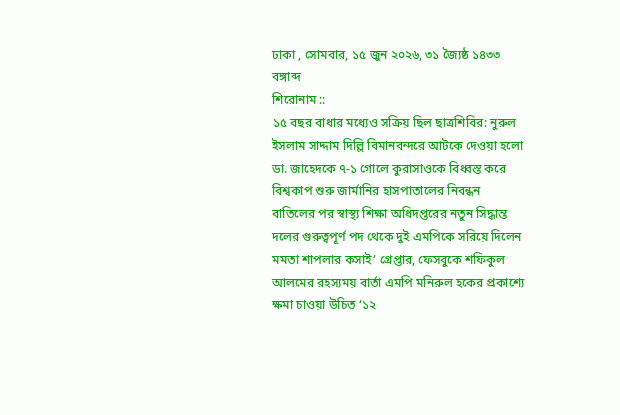ঢাকা , সোমবার, ১৫ জুন ২০২৬, ৩১ জ্যৈষ্ঠ ১৪৩৩ বঙ্গাব্দ
শিরোনাম ::
১৫ বছর বাধার মধ্যেও সক্রিয় ছিল ছাত্রশিবির: নুরুল ইসলাম সাদ্দাম দিল্লি বিমানবন্দরে আটকে দেওয়া হলো ডা. জাহেদকে ৭-১ গোলে কুরাসাওকে বিধ্বস্ত করে বিশ্বকাপ শুরু জার্মানির হাসপাতালের নিবন্ধন বাতিলের পর স্বাস্থ্য শিক্ষা অধিদপ্তরের নতুন সিদ্ধান্ত দলের গুরুত্বপূর্ণ পদ থেকে দুই এমপিকে সরিয়ে দিলেন মমতা শাপলার কসাই’ গ্রেপ্তার, ফেসবুকে শফিকুল আলমের রহস্যময় বার্তা এমপি মনিরুল হকের প্রকাশ্যে ক্ষমা চাওয়া উচিত ‘১২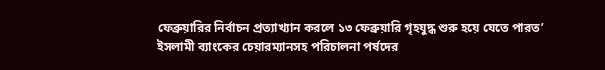ফেব্রুয়ারির নির্বাচন প্রত্যাখ্যান করলে ১৩ ফেব্রুয়ারি গৃহযুদ্ধ শুরু হয়ে যেতে পারত’ ইসলামী ব্যাংকের চেয়ারম্যানসহ পরিচালনা পর্ষদের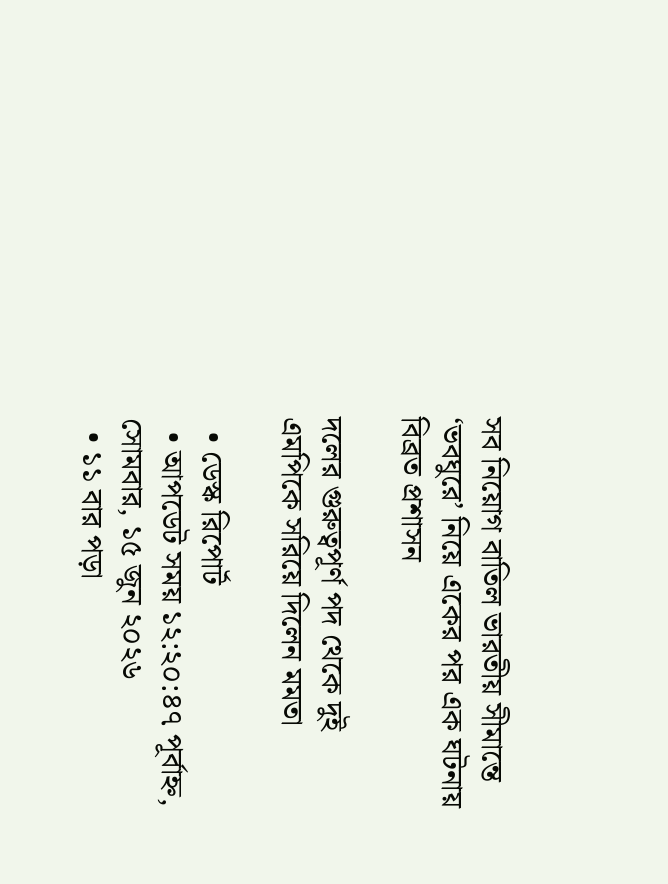সব নিয়োগ বাতিল ভারতীয় সীমান্তে ‘ভবঘুরে’ নিয়ে একের পর এক ঘটনায় বিব্রত প্রশাসন

দলের গুরুত্বপূর্ণ পদ থেকে দুই এমপিকে সরিয়ে দিলেন মমতা

  • ডেস্ক রিপোর্ট
  • আপডেট সময় ১২:২০:৪৭ পূর্বাহ্ন, সোমবার, ১৫ জুন ২০২৬
  • ১১ বার পড়া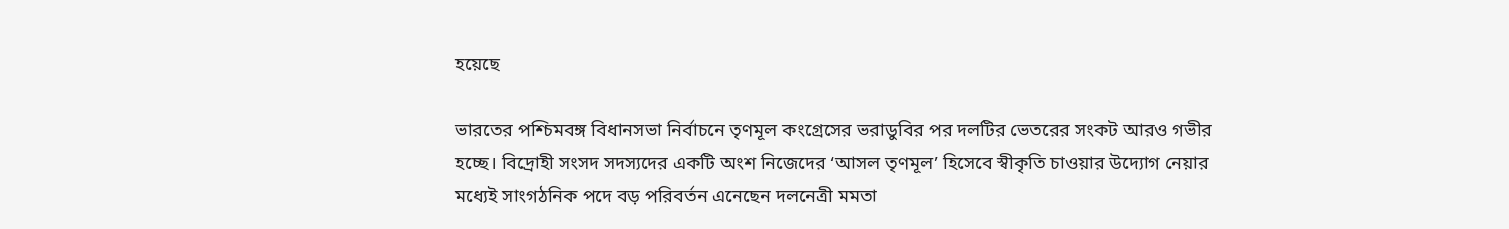হয়েছে

ভারতের পশ্চিমবঙ্গ বিধানসভা নির্বাচনে তৃণমূল কংগ্রেসের ভরাডুবির পর দলটির ভেতরের সংকট আরও গভীর হচ্ছে। বিদ্রোহী সংসদ সদস্যদের একটি অংশ নিজেদের ‘আসল তৃণমূল’ হিসেবে স্বীকৃতি চাওয়ার উদ্যোগ নেয়ার মধ্যেই সাংগঠনিক পদে বড় পরিবর্তন এনেছেন দলনেত্রী মমতা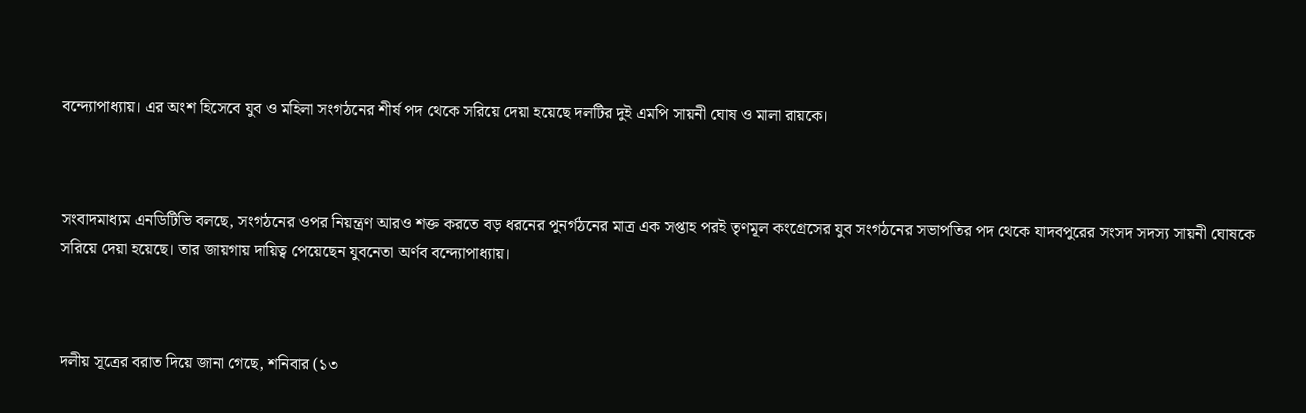বন্দ্যোপাধ্যায়। এর অংশ হিসেবে যুব ও মহিলা সংগঠনের শীর্ষ পদ থেকে সরিয়ে দেয়া হয়েছে দলটির দুই এমপি সায়নী ঘোষ ও মালা রায়কে।



সংবাদমাধ্যম এনডিটিভি বলছে, সংগঠনের ওপর নিয়ন্ত্রণ আরও শক্ত করতে বড় ধরনের পুনর্গঠনের মাত্র এক সপ্তাহ পরই তৃণমূল কংগ্রেসের যুব সংগঠনের সভাপতির পদ থেকে যাদবপুরের সংসদ সদস্য সায়নী ঘোষকে সরিয়ে দেয়া হয়েছে। তার জায়গায় দায়িত্ব পেয়েছেন যুবনেতা অর্ণব বন্দ্যোপাধ্যায়।



দলীয় সূত্রের বরাত দিয়ে জানা গেছে, শনিবার (১৩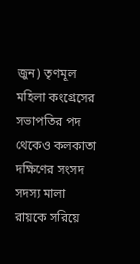জুন) তৃণমূল মহিলা কংগ্রেসের সভাপতির পদ থেকেও কলকাতা দক্ষিণের সংসদ সদস্য মালা রায়কে সরিয়ে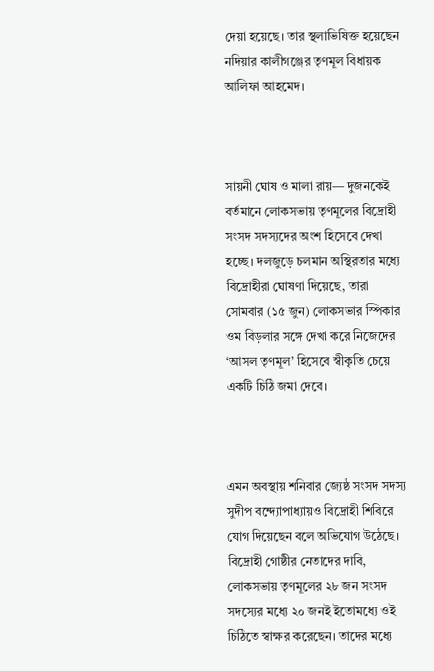দেয়া হয়েছে। তার স্থলাভিষিক্ত হয়েছেন নদিয়ার কালীগঞ্জের তৃণমূল বিধায়ক আলিফা আহমেদ।



সায়নী ঘোষ ও মালা রায়— দুজনকেই বর্তমানে লোকসভায় তৃণমূলের বিদ্রোহী সংসদ সদস্যদের অংশ হিসেবে দেখা হচ্ছে। দলজুড়ে চলমান অস্থিরতার মধ্যে বিদ্রোহীরা ঘোষণা দিয়েছে, তারা সোমবার (১৫ জুন) লোকসভার স্পিকার ওম বিড়লার সঙ্গে দেখা করে নিজেদের ‘আসল তৃণমূল’ হিসেবে স্বীকৃতি চেয়ে একটি চিঠি জমা দেবে।



এমন অবস্থায় শনিবার জ্যেষ্ঠ সংসদ সদস্য সুদীপ বন্দ্যোপাধ্যায়ও বিদ্রোহী শিবিরে যোগ দিয়েছেন বলে অভিযোগ উঠেছে। বিদ্রোহী গোষ্ঠীর নেতাদের দাবি, লোকসভায় তৃণমূলের ২৮ জন সংসদ সদস্যের মধ্যে ২০ জনই ইতোমধ্যে ওই চিঠিতে স্বাক্ষর করেছেন। তাদের মধ্যে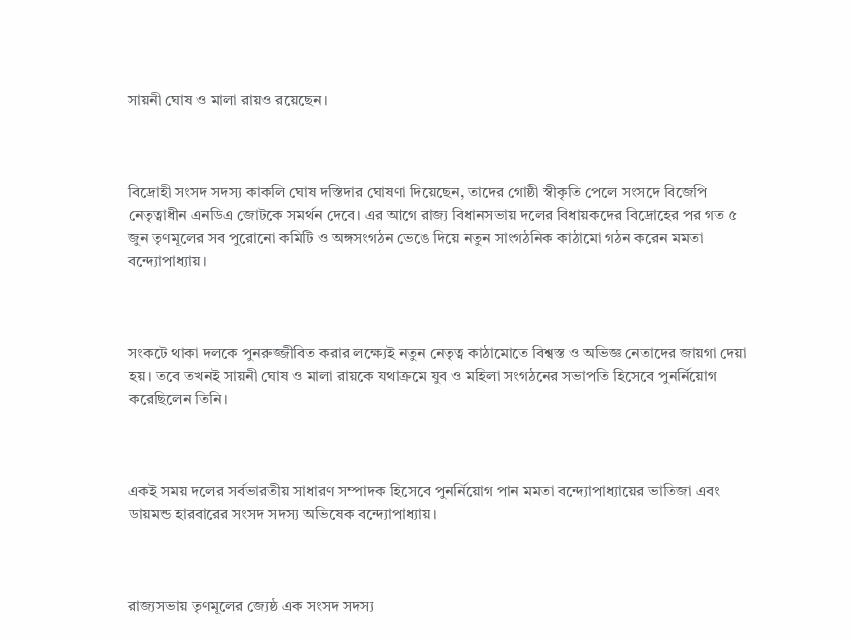সায়নী ঘোষ ও মালা রায়ও রয়েছেন।



বিদ্রোহী সংসদ সদস্য কাকলি ঘোষ দস্তিদার ঘোষণা দিয়েছেন, তাদের গোষ্ঠী স্বীকৃতি পেলে সংসদে বিজেপি নেতৃত্বাধীন এনডিএ জোটকে সমর্থন দেবে। এর আগে রাজ্য বিধানসভায় দলের বিধায়কদের বিদ্রোহের পর গত ৫ জুন তৃণমূলের সব পুরোনো কমিটি ও অঙ্গসংগঠন ভেঙে দিয়ে নতুন সাংগঠনিক কাঠামো গঠন করেন মমতা বন্দ্যোপাধ্যায়।



সংকটে থাকা দলকে পুনরুজ্জীবিত করার লক্ষ্যেই নতুন নেতৃত্ব কাঠামোতে বিশ্বস্ত ও অভিজ্ঞ নেতাদের জায়গা দেয়া হয়। তবে তখনই সায়নী ঘোষ ও মালা রায়কে যথাক্রমে যুব ও মহিলা সংগঠনের সভাপতি হিসেবে পুনর্নিয়োগ করেছিলেন তিনি।



একই সময় দলের সর্বভারতীয় সাধারণ সম্পাদক হিসেবে পুনর্নিয়োগ পান মমতা বন্দ্যোপাধ্যায়ের ভাতিজা এবং ডায়মন্ড হারবারের সংসদ সদস্য অভিষেক বন্দ্যোপাধ্যায়।



রাজ্যসভায় তৃণমূলের জ্যেষ্ঠ এক সংসদ সদস্য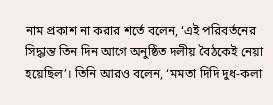নাম প্রকাশ না করার শর্তে বলেন, ‘এই পরিবর্তনের সিদ্ধান্ত তিন দিন আগে অনুষ্ঠিত দলীয় বৈঠকেই নেয়া হয়েছিল’। তিনি আরও বলেন, ‘মমতা দিদি দুধ-কলা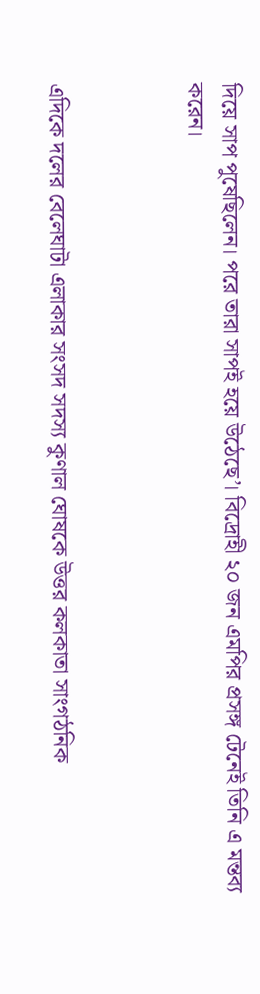দিয়ে সাপ পুষেছিলেন। পরে তারা সাপই হয়ে উঠেছে’। বিদ্রোহী ২০ জন এমপির প্রসঙ্গ টেনেই তিনি এ মন্তব্য করেন।



এদিকে দলের বেলেঘাটা এলাকার সংসদ সদস্য কুণাল ঘোষকে উত্তর কলকাতা সাংগঠনিক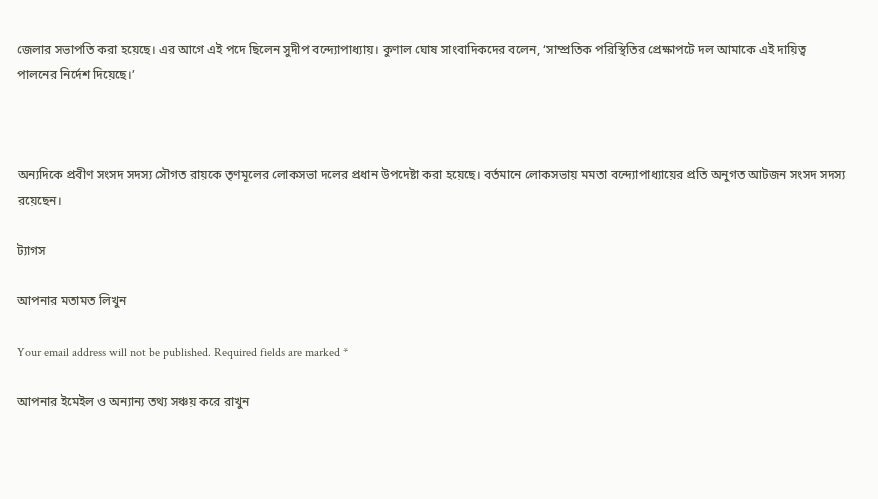জেলার সভাপতি করা হয়েছে। এর আগে এই পদে ছিলেন সুদীপ বন্দ্যোপাধ্যায়। কুণাল ঘোষ সাংবাদিকদের বলেন, ‘সাম্প্রতিক পরিস্থিতির প্রেক্ষাপটে দল আমাকে এই দায়িত্ব পালনের নির্দেশ দিয়েছে।’



অন্যদিকে প্রবীণ সংসদ সদস্য সৌগত রায়কে তৃণমূলের লোকসভা দলের প্রধান উপদেষ্টা করা হয়েছে। বর্তমানে লোকসভায় মমতা বন্দ্যোপাধ্যায়ের প্রতি অনুগত আটজন সংসদ সদস্য রয়েছেন।

ট্যাগস

আপনার মতামত লিখুন

Your email address will not be published. Required fields are marked *

আপনার ইমেইল ও অন্যান্য তথ্য সঞ্চয় করে রাখুন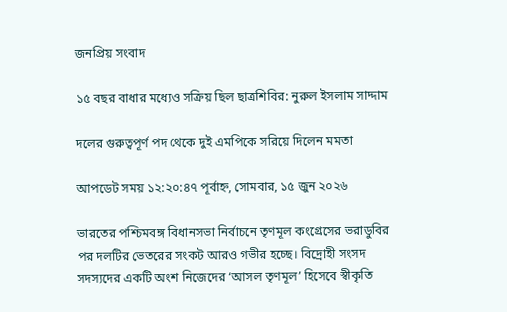জনপ্রিয় সংবাদ

১৫ বছর বাধার মধ্যেও সক্রিয় ছিল ছাত্রশিবির: নুরুল ইসলাম সাদ্দাম

দলের গুরুত্বপূর্ণ পদ থেকে দুই এমপিকে সরিয়ে দিলেন মমতা

আপডেট সময় ১২:২০:৪৭ পূর্বাহ্ন, সোমবার, ১৫ জুন ২০২৬

ভারতের পশ্চিমবঙ্গ বিধানসভা নির্বাচনে তৃণমূল কংগ্রেসের ভরাডুবির পর দলটির ভেতরের সংকট আরও গভীর হচ্ছে। বিদ্রোহী সংসদ সদস্যদের একটি অংশ নিজেদের ‘আসল তৃণমূল’ হিসেবে স্বীকৃতি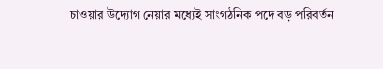চাওয়ার উদ্যোগ নেয়ার মধ্যেই সাংগঠনিক পদে বড় পরিবর্তন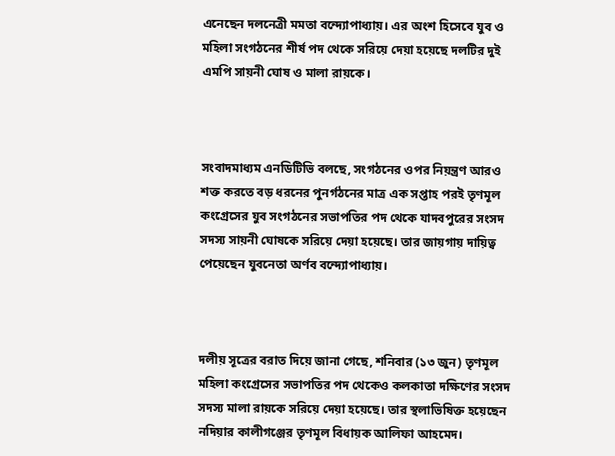এনেছেন দলনেত্রী মমতা বন্দ্যোপাধ্যায়। এর অংশ হিসেবে যুব ও মহিলা সংগঠনের শীর্ষ পদ থেকে সরিয়ে দেয়া হয়েছে দলটির দুই এমপি সায়নী ঘোষ ও মালা রায়কে।



সংবাদমাধ্যম এনডিটিভি বলছে, সংগঠনের ওপর নিয়ন্ত্রণ আরও শক্ত করতে বড় ধরনের পুনর্গঠনের মাত্র এক সপ্তাহ পরই তৃণমূল কংগ্রেসের যুব সংগঠনের সভাপতির পদ থেকে যাদবপুরের সংসদ সদস্য সায়নী ঘোষকে সরিয়ে দেয়া হয়েছে। তার জায়গায় দায়িত্ব পেয়েছেন যুবনেতা অর্ণব বন্দ্যোপাধ্যায়।



দলীয় সূত্রের বরাত দিয়ে জানা গেছে, শনিবার (১৩ জুন) তৃণমূল মহিলা কংগ্রেসের সভাপতির পদ থেকেও কলকাতা দক্ষিণের সংসদ সদস্য মালা রায়কে সরিয়ে দেয়া হয়েছে। তার স্থলাভিষিক্ত হয়েছেন নদিয়ার কালীগঞ্জের তৃণমূল বিধায়ক আলিফা আহমেদ।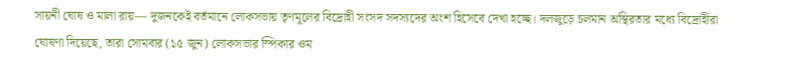সায়নী ঘোষ ও মালা রায়— দুজনকেই বর্তমানে লোকসভায় তৃণমূলের বিদ্রোহী সংসদ সদস্যদের অংশ হিসেবে দেখা হচ্ছে। দলজুড়ে চলমান অস্থিরতার মধ্যে বিদ্রোহীরা ঘোষণা দিয়েছে, তারা সোমবার (১৫ জুন) লোকসভার স্পিকার ওম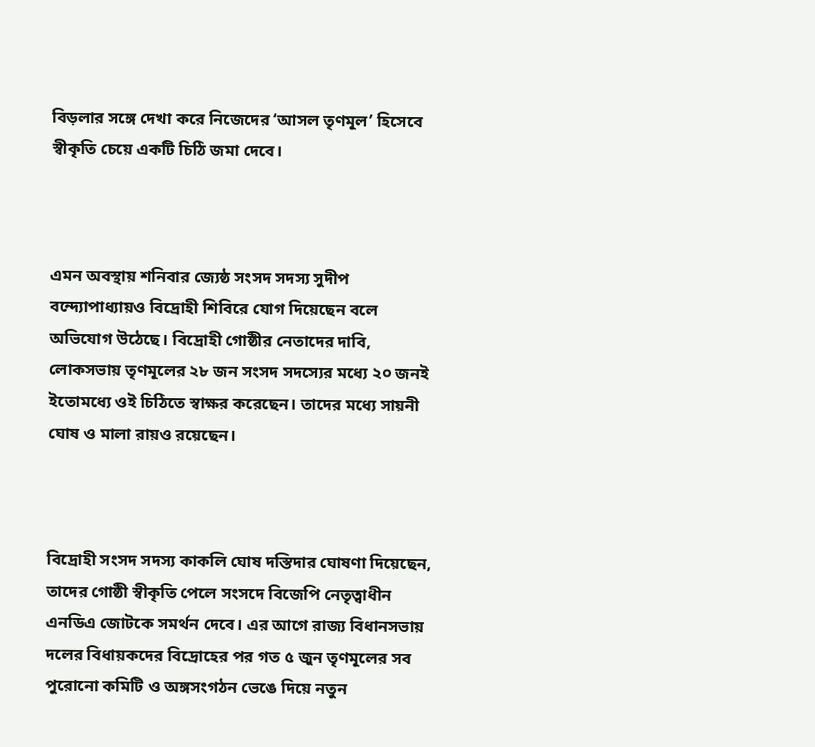বিড়লার সঙ্গে দেখা করে নিজেদের ‘আসল তৃণমূল’ হিসেবে স্বীকৃতি চেয়ে একটি চিঠি জমা দেবে।



এমন অবস্থায় শনিবার জ্যেষ্ঠ সংসদ সদস্য সুদীপ বন্দ্যোপাধ্যায়ও বিদ্রোহী শিবিরে যোগ দিয়েছেন বলে অভিযোগ উঠেছে। বিদ্রোহী গোষ্ঠীর নেতাদের দাবি, লোকসভায় তৃণমূলের ২৮ জন সংসদ সদস্যের মধ্যে ২০ জনই ইতোমধ্যে ওই চিঠিতে স্বাক্ষর করেছেন। তাদের মধ্যে সায়নী ঘোষ ও মালা রায়ও রয়েছেন।



বিদ্রোহী সংসদ সদস্য কাকলি ঘোষ দস্তিদার ঘোষণা দিয়েছেন, তাদের গোষ্ঠী স্বীকৃতি পেলে সংসদে বিজেপি নেতৃত্বাধীন এনডিএ জোটকে সমর্থন দেবে। এর আগে রাজ্য বিধানসভায় দলের বিধায়কদের বিদ্রোহের পর গত ৫ জুন তৃণমূলের সব পুরোনো কমিটি ও অঙ্গসংগঠন ভেঙে দিয়ে নতুন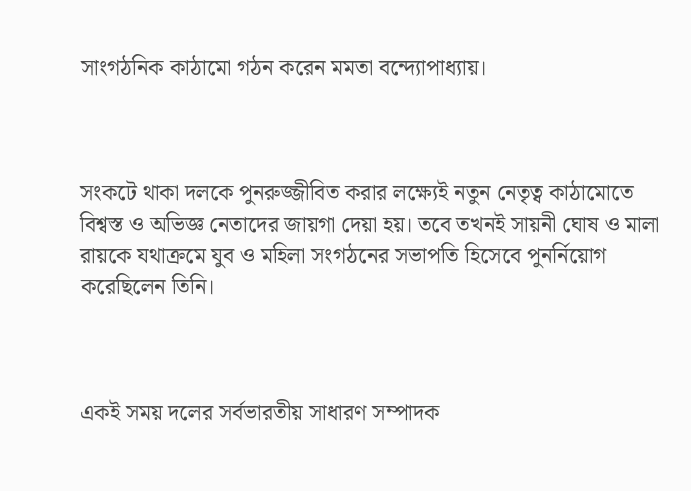সাংগঠনিক কাঠামো গঠন করেন মমতা বন্দ্যোপাধ্যায়।



সংকটে থাকা দলকে পুনরুজ্জীবিত করার লক্ষ্যেই নতুন নেতৃত্ব কাঠামোতে বিশ্বস্ত ও অভিজ্ঞ নেতাদের জায়গা দেয়া হয়। তবে তখনই সায়নী ঘোষ ও মালা রায়কে যথাক্রমে যুব ও মহিলা সংগঠনের সভাপতি হিসেবে পুনর্নিয়োগ করেছিলেন তিনি।



একই সময় দলের সর্বভারতীয় সাধারণ সম্পাদক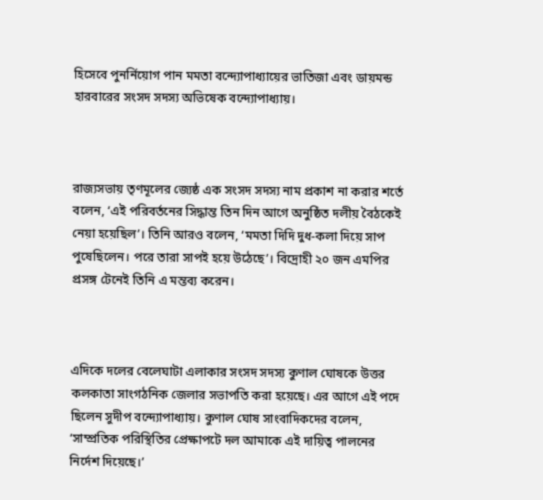হিসেবে পুনর্নিয়োগ পান মমতা বন্দ্যোপাধ্যায়ের ভাতিজা এবং ডায়মন্ড হারবারের সংসদ সদস্য অভিষেক বন্দ্যোপাধ্যায়।



রাজ্যসভায় তৃণমূলের জ্যেষ্ঠ এক সংসদ সদস্য নাম প্রকাশ না করার শর্তে বলেন, ‘এই পরিবর্তনের সিদ্ধান্ত তিন দিন আগে অনুষ্ঠিত দলীয় বৈঠকেই নেয়া হয়েছিল’। তিনি আরও বলেন, ‘মমতা দিদি দুধ-কলা দিয়ে সাপ পুষেছিলেন। পরে তারা সাপই হয়ে উঠেছে’। বিদ্রোহী ২০ জন এমপির প্রসঙ্গ টেনেই তিনি এ মন্তব্য করেন।



এদিকে দলের বেলেঘাটা এলাকার সংসদ সদস্য কুণাল ঘোষকে উত্তর কলকাতা সাংগঠনিক জেলার সভাপতি করা হয়েছে। এর আগে এই পদে ছিলেন সুদীপ বন্দ্যোপাধ্যায়। কুণাল ঘোষ সাংবাদিকদের বলেন, ‘সাম্প্রতিক পরিস্থিতির প্রেক্ষাপটে দল আমাকে এই দায়িত্ব পালনের নির্দেশ দিয়েছে।’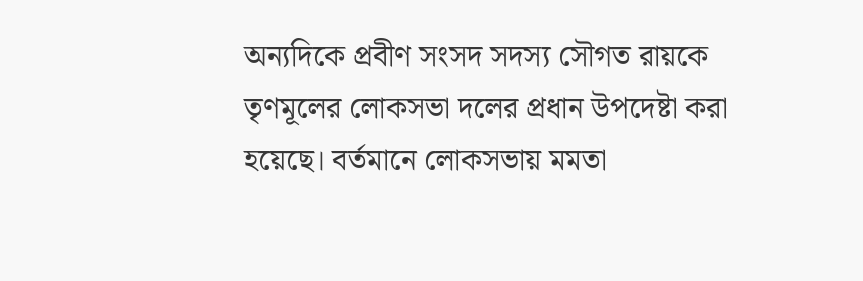অন্যদিকে প্রবীণ সংসদ সদস্য সৌগত রায়কে তৃণমূলের লোকসভা দলের প্রধান উপদেষ্টা করা হয়েছে। বর্তমানে লোকসভায় মমতা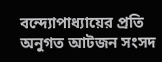বন্দ্যোপাধ্যায়ের প্রতি অনুগত আটজন সংসদ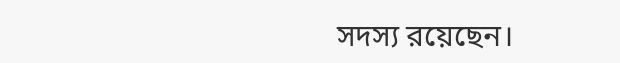সদস্য রয়েছেন।